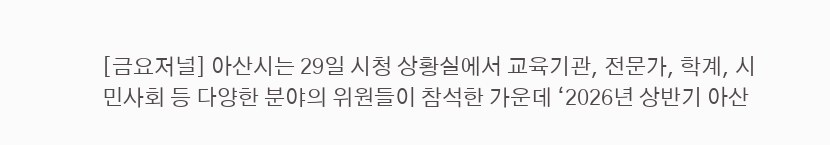[금요저널] 아산시는 29일 시청 상황실에서 교육기관, 전문가, 학계, 시민사회 등 다양한 분야의 위원들이 참석한 가운데 ‘2026년 상반기 아산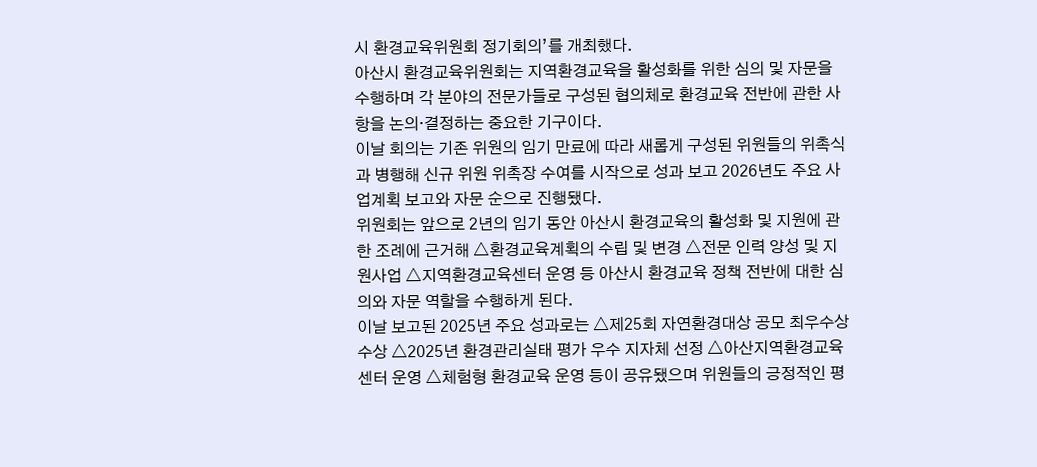시 환경교육위원회 정기회의’를 개최했다.
아산시 환경교육위원회는 지역환경교육을 활성화를 위한 심의 및 자문을 수행하며 각 분야의 전문가들로 구성된 협의체로 환경교육 전반에 관한 사항을 논의·결정하는 중요한 기구이다.
이날 회의는 기존 위원의 임기 만료에 따라 새롭게 구성된 위원들의 위촉식과 병행해 신규 위원 위촉장 수여를 시작으로 성과 보고 2026년도 주요 사업계획 보고와 자문 순으로 진행됐다.
위원회는 앞으로 2년의 임기 동안 아산시 환경교육의 활성화 및 지원에 관한 조례에 근거해 △환경교육계획의 수립 및 변경 △전문 인력 양성 및 지원사업 △지역환경교육센터 운영 등 아산시 환경교육 정책 전반에 대한 심의와 자문 역할을 수행하게 된다.
이날 보고된 2025년 주요 성과로는 △제25회 자연환경대상 공모 최우수상 수상 △2025년 환경관리실태 평가 우수 지자체 선정 △아산지역환경교육센터 운영 △체험형 환경교육 운영 등이 공유됐으며 위원들의 긍정적인 평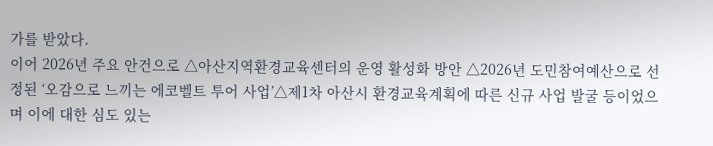가를 받았다.
이어 2026년 주요 안건으로 △아산지역환경교육센터의 운영 활성화 방안 △2026년 도민참여예산으로 선정된 ‘오감으로 느끼는 에코벨트 투어 사업’△제1차 아산시 환경교육계획에 따른 신규 사업 발굴 등이었으며 이에 대한 심도 있는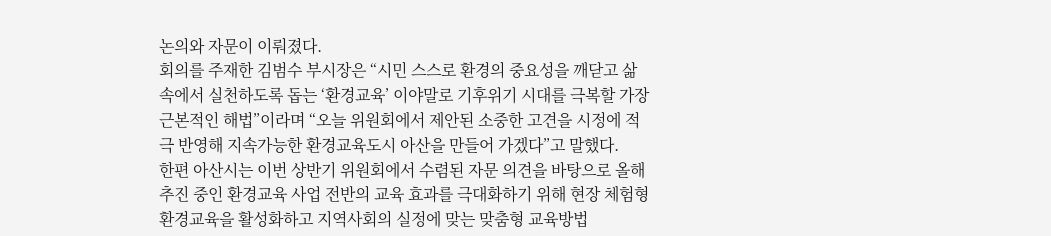논의와 자문이 이뤄졌다.
회의를 주재한 김범수 부시장은 “시민 스스로 환경의 중요성을 깨닫고 삶 속에서 실천하도록 돕는 ‘환경교육’ 이야말로 기후위기 시대를 극복할 가장 근본적인 해법”이라며 “오늘 위원회에서 제안된 소중한 고견을 시정에 적극 반영해 지속가능한 환경교육도시 아산을 만들어 가겠다”고 말했다.
한편 아산시는 이번 상반기 위원회에서 수렴된 자문 의견을 바탕으로 올해 추진 중인 환경교육 사업 전반의 교육 효과를 극대화하기 위해 현장 체험형 환경교육을 활성화하고 지역사회의 실정에 맞는 맞춤형 교육방법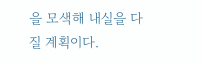을 모색해 내실을 다질 계획이다.